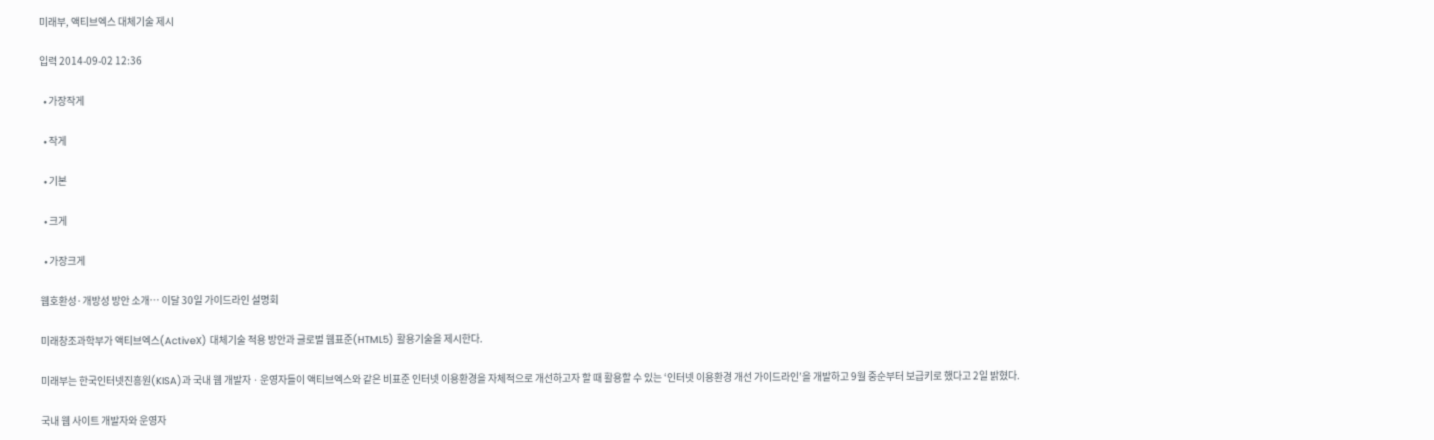미래부, 액티브엑스 대체기술 제시

입력 2014-09-02 12:36

  • 가장작게

  • 작게

  • 기본

  • 크게

  • 가장크게

웹호환성·개방성 방안 소개… 이달 30일 가이드라인 설명회

미래창조과학부가 액티브엑스(ActiveX) 대체기술 적용 방안과 글로벌 웹표준(HTML5) 활용기술을 제시한다.

미래부는 한국인터넷진흥원(KISA)과 국내 웹 개발자ㆍ운영자들이 액티브엑스와 같은 비표준 인터넷 이용환경을 자체적으로 개선하고자 할 때 활용할 수 있는 ‘인터넷 이용환경 개선 가이드라인’을 개발하고 9월 중순부터 보급키로 했다고 2일 밝혔다.

국내 웹 사이트 개발자와 운영자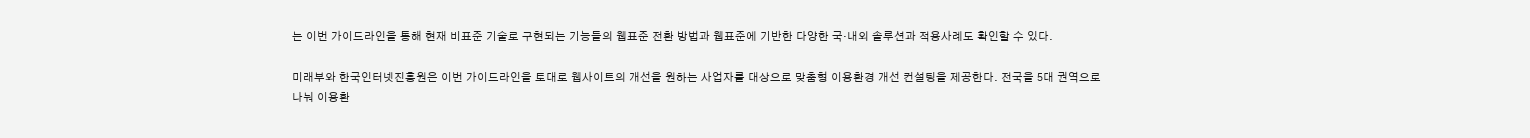는 이번 가이드라인을 통해 현재 비표준 기술로 구현되는 기능들의 웹표준 전환 방법과 웹표준에 기반한 다양한 국·내외 솔루션과 적용사례도 확인할 수 있다.

미래부와 한국인터넷진흥원은 이번 가이드라인을 토대로 웹사이트의 개선을 원하는 사업자를 대상으로 맞춤형 이용환경 개선 컨설팅을 제공한다. 전국을 5대 권역으로 나눠 이용환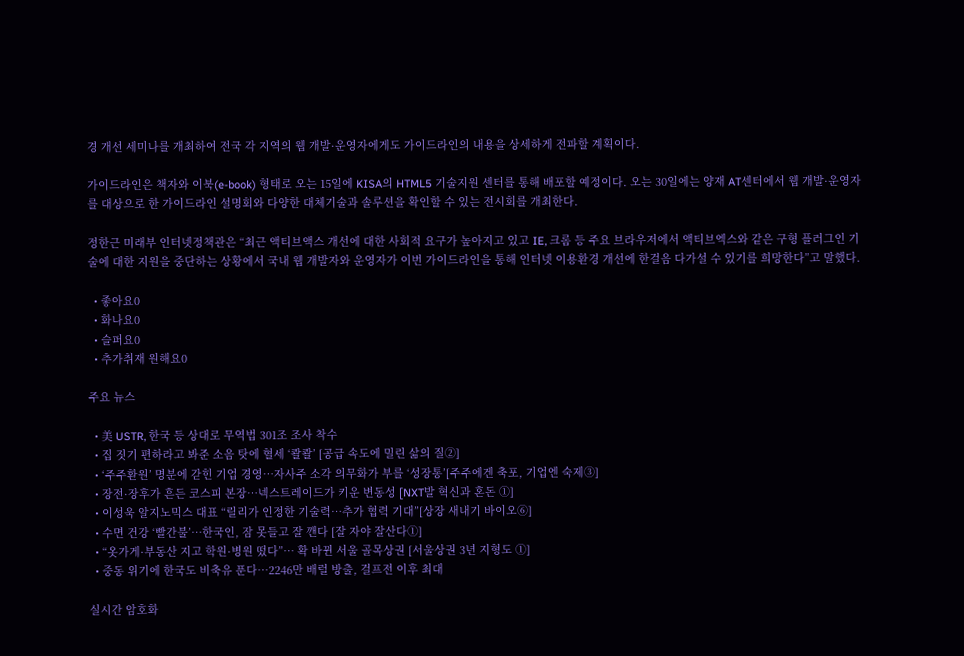경 개선 세미나를 개최하여 전국 각 지역의 웹 개발·운영자에게도 가이드라인의 내용을 상세하게 전파할 계획이다.

가이드라인은 책자와 이북(e-book) 형태로 오는 15일에 KISA의 HTML5 기술지원 센터를 통해 배포할 예정이다. 오는 30일에는 양재 AT센터에서 웹 개발·운영자를 대상으로 한 가이드라인 설명회와 다양한 대체기술과 솔루션을 확인할 수 있는 전시회를 개최한다.

정한근 미래부 인터넷정책관은 “최근 액티브액스 개선에 대한 사회적 요구가 높아지고 있고 IE, 크롬 등 주요 브라우저에서 액티브엑스와 같은 구형 플러그인 기술에 대한 지원을 중단하는 상황에서 국내 웹 개발자와 운영자가 이번 가이드라인을 통해 인터넷 이용환경 개선에 한걸음 다가설 수 있기를 희망한다”고 말했다.

  • 좋아요0
  • 화나요0
  • 슬퍼요0
  • 추가취재 원해요0

주요 뉴스

  • 美 USTR, 한국 등 상대로 무역법 301조 조사 착수
  • 집 짓기 편하라고 봐준 소음 탓에 혈세 ‘콸콸’ [공급 속도에 밀린 삶의 질②]
  • ‘주주환원’ 명분에 갇힌 기업 경영…자사주 소각 의무화가 부를 ‘성장통’[주주에겐 축포, 기업엔 숙제③]
  • 장전·장후가 흔든 코스피 본장…넥스트레이드가 키운 변동성 [NXT발 혁신과 혼돈 ①]
  • 이성욱 알지노믹스 대표 “릴리가 인정한 기술력…추가 협력 기대”[상장 새내기 바이오⑥]
  • 수면 건강 ‘빨간불’…한국인, 잠 못들고 잘 깬다 [잘 자야 잘산다①]
  • “옷가게·부동산 지고 학원·병원 떴다”… 확 바뀐 서울 골목상권 [서울상권 3년 지형도 ①]
  • 중동 위기에 한국도 비축유 푼다…2246만 배럴 방출, 걸프전 이후 최대

실시간 암호화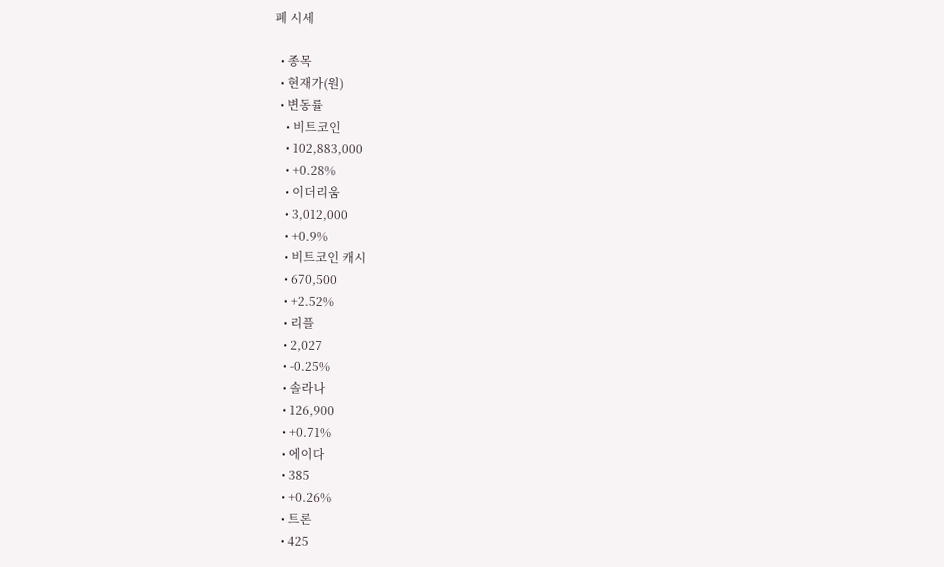폐 시세

  • 종목
  • 현재가(원)
  • 변동률
    • 비트코인
    • 102,883,000
    • +0.28%
    • 이더리움
    • 3,012,000
    • +0.9%
    • 비트코인 캐시
    • 670,500
    • +2.52%
    • 리플
    • 2,027
    • -0.25%
    • 솔라나
    • 126,900
    • +0.71%
    • 에이다
    • 385
    • +0.26%
    • 트론
    • 425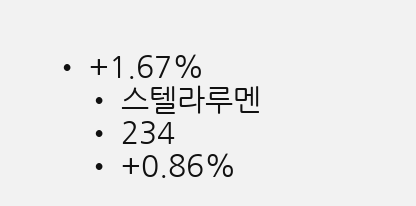• +1.67%
    • 스텔라루멘
    • 234
    • +0.86%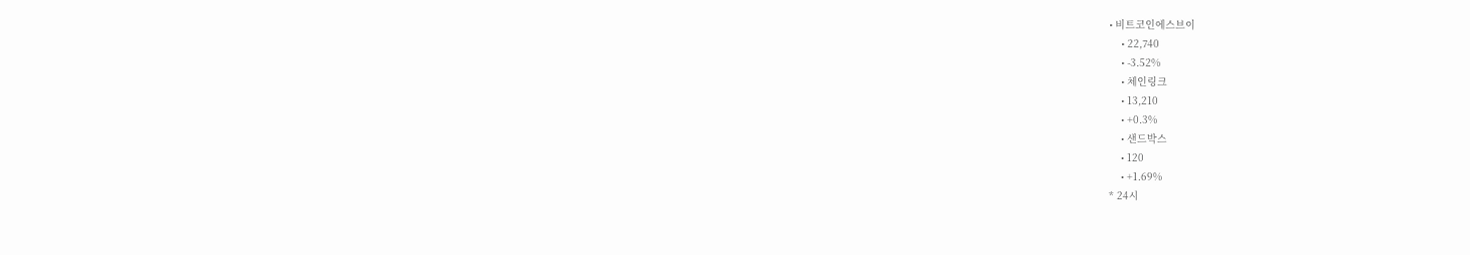• 비트코인에스브이
    • 22,740
    • -3.52%
    • 체인링크
    • 13,210
    • +0.3%
    • 샌드박스
    • 120
    • +1.69%
* 24시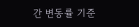간 변동률 기준